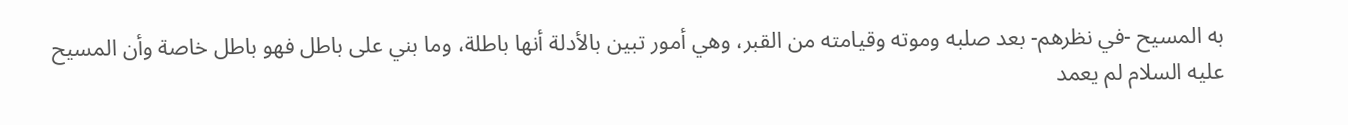به المسيح -في نظرهم- بعد صلبه وموته وقيامته من القبر، وهي أمور تبين بالأدلة أنها باطلة، وما بني على باطل فهو باطل خاصة وأن المسيح عليه السلام لم يعمد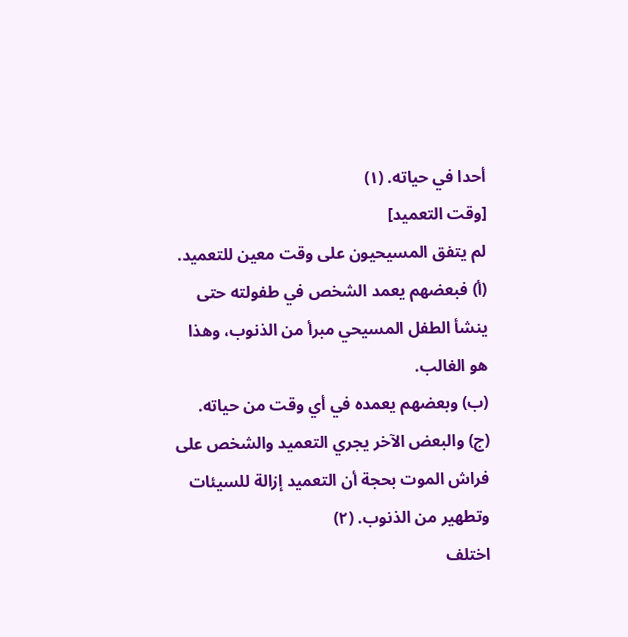أحدا في حياته. (١)
[وقت التعميد]
لم يتفق المسيحيون على وقت معين للتعميد.
(أ) فبعضهم يعمد الشخص في طفولته حتى ينشأ الطفل المسيحي مبرأ من الذنوب، وهذا هو الغالب.
(ب) وبعضهم يعمده في أي وقت من حياته.
(ج) والبعض الآخر يجري التعميد والشخص على فراش الموت بحجة أن التعميد إزالة للسيئات وتطهير من الذنوب. (٢)
اختلف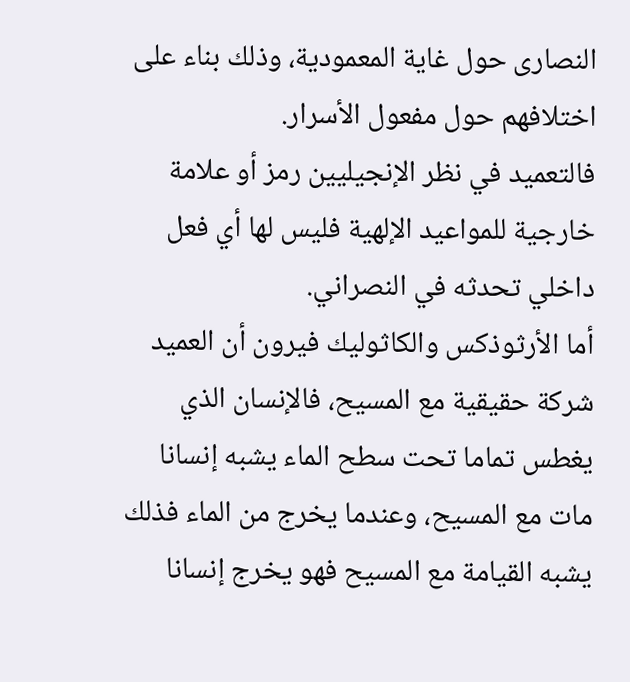النصارى حول غاية المعمودية، وذلك بناء على اختلافهم حول مفعول الأسرار.
فالتعميد في نظر الإنجيليين رمز أو علامة خارجية للمواعيد الإلهية فليس لها أي فعل داخلي تحدثه في النصراني.
أما الأرثوذكس والكاثوليك فيرون أن العميد شركة حقيقية مع المسيح، فالإنسان الذي يغطس تماما تحت سطح الماء يشبه إنسانا مات مع المسيح، وعندما يخرج من الماء فذلك يشبه القيامة مع المسيح فهو يخرج إنسانا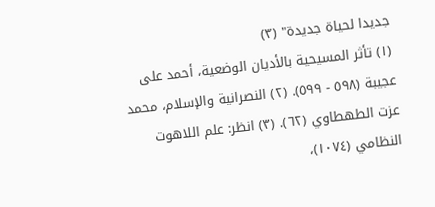جديدا لحياة جديدة" (٣)
(١) تأثر المسيحية بالأديان الوضعية، أحمد على عجيبة (٥٩٨ - ٥٩٩). (٢) النصرانية والإسلام، محمد عزت الطهطاوي (٦٢). (٣) انظر: علم اللاهوت النظامي (١٠٧٤)،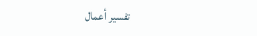تفسير أعمال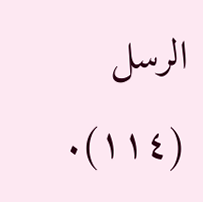الرسل (١١٤).